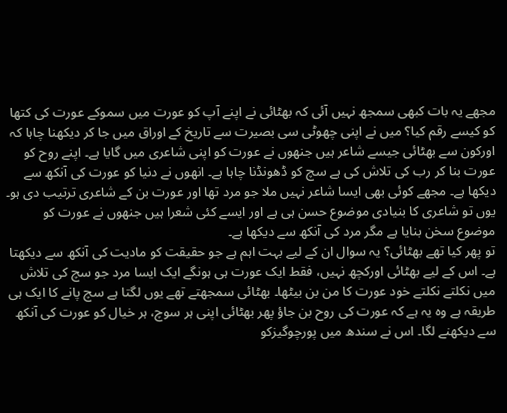مجھے یہ بات کبھی سمجھ نہیں آئی کہ بھٹائی نے اپنے آپ کو عورت میں سموکے عورت کی کتھا کو کیسے رقم کیا؟ میں نے اپنی چھوٹی سی بصیرت سے تاریخ کے اوراق میں جا کر دیکھنا چاہا کہ اورکون سے بھٹائی جیسے شاعر ہیں جنھوں نے عورت کو اپنی شاعری میں گایا ہے۔ اپنے روح کو عورت بنا کر رب کی تلاش کی ہے سچ کو ڈھونڈنا چاہا ہے۔ انھوں نے دنیا کو عورت کی آنکھ سے دیکھا ہے۔ مجھے کوئی بھی ایسا شاعر نہیں ملا جو مرد تھا اور عورت بن کے شاعری ترتیب دی ہو۔ یوں تو شاعری کا بنیادی موضوع حسن ہی ہے اور ایسے کئی شعرا ہیں جنھوں نے عورت کو موضوع سخن بنایا ہے مگر مرد کی آنکھ سے دیکھا ہے۔
تو پھر کیا تھے بھٹائی؟ یہ سوال ان کے لیے بہت اہم ہے جو حقیقت کو مادیت کی آنکھ سے دیکھتا ہے۔ اس کے لیے بھٹائی اورکچھ نہیں، فقط ایک عورت ہی ہونگے ایک ایسا مرد جو سچ کی تلاش میں نکلتے نکلتے خود عورت کا من بن بیٹھا۔ بھٹائی سمجھتے تھے یوں لگتا ہے سچ پانے کا ایک ہی طریقہ ہے وہ یہ ہے کہ عورت کی روح بن جاؤ پھر بھٹائی اپنی ہر سوچ، ہر خیال کو عورت کی آنکھ سے دیکھنے لگا۔ اس نے سندھ میں پورچوگیزکو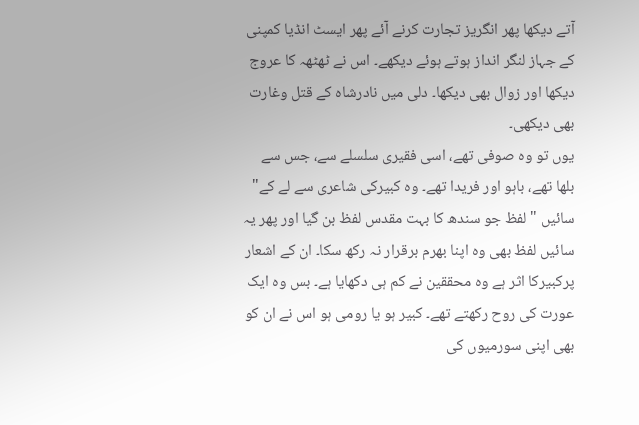آتے دیکھا پھر انگریز تجارت کرنے آئے پھر ایسٹ انڈیا کمپنی کے جہاز لنگر انداز ہوتے ہوئے دیکھے۔ اس نے ٹھٹھہ کا عروج دیکھا اور زوال بھی دیکھا۔ دلی میں نادرشاہ کے قتل وغارت بھی دیکھی۔
یوں تو وہ صوفی تھے، اسی فقیری سلسلے سے، جس سے بلھا تھے، باہو اور فریدا تھے۔ وہ کبیرکی شاعری سے لے کے" سائیں " لفظ جو سندھ کا بہت مقدس لفظ بن گیا اور پھر یہ سائیں لفظ بھی وہ اپنا بھرم برقرار نہ رکھ سکا۔ ان کے اشعار پرکبیرکا اثر ہے وہ محققین نے کم ہی دکھایا ہے۔ بس وہ ایک عورت کی روح رکھتے تھے۔ کبیر ہو یا رومی ہو اس نے ان کو بھی اپنی سورمیوں کی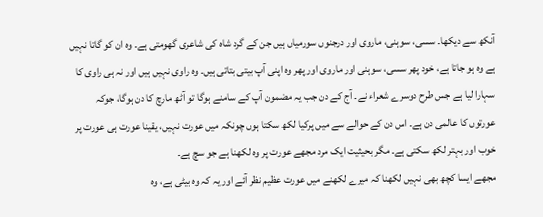آنکھ سے دیکھا۔ سسی، سوہنی، ماروی اور درجنوں سورمیاں ہیں جن کے گرد شاہ کی شاعری گھومتی ہے۔ وہ ان کو گاتا نہیں ہے وہ ہو جاتا ہے، خود پھر سسی، سوہنی اور ماروی اور پھر وہ اپنی آپ بیتی بتاتی ہیں۔ وہ راوی نہیں ہیں اور نہ ہی راوی کا سہارا لیا ہے جس طرح دوسرے شعراء نے۔ آج کے دن جب یہ مضمون آپ کے سامنے ہوگا تو آٹھ مارچ کا دن ہوگا، جوکہ عورتوں کا عالمی دن ہے۔ اس دن کے حوالے سے میں پرکیا لکھ سکتا ہوں چونکہ میں عورت نہیں، یقینا عورت ہی عورت پر خوب اور بہتر لکھ سکتی ہے۔ مگر بحیثیت ایک مرد مجھے عورت پر وہ لکھنا ہے جو سچ ہے۔
مجھے ایسا کچھ بھی نہیں لکھنا کہ میرے لکھنے میں عورت عظیم نظر آئے اور یہ کہ وہ بیٹی ہے، وہ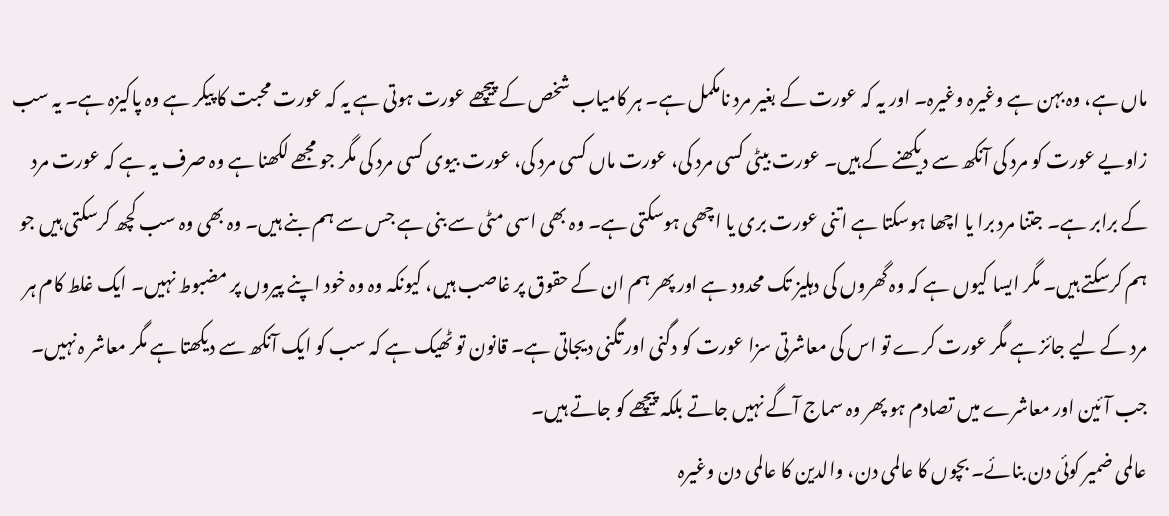ماں ہے، وہ بہن ہے وغیرہ وغیرہ۔ اور یہ کہ عورت کے بغیر مرد نامکمل ہے۔ ہر کامیاب شخص کے پیچھے عورت ہوتی ہے یہ کہ عورت محبت کا پیکر ہے وہ پاکیزہ ہے۔ یہ سب زاویے عورت کو مرد کی آنکھ سے دیکھنے کے ہیں۔ عورت بیٹی کسی مرد کی، عورت ماں کسی مرد کی، عورت بیوی کسی مرد کی مگر جو مجھے لکھنا ہے وہ صرف یہ ہے کہ عورت مرد کے برابر ہے۔ جتنا مرد برا یا اچھا ہوسکتا ہے اتنی عورت بری یا اچھی ہوسکتی ہے۔ وہ بھی اسی مٹی سے بنی ہے جس سے ہم بنے ہیں۔ وہ بھی وہ سب کچھ کرسکتی ہیں جو ہم کرسکتے ہیں۔ مگر ایسا کیوں ہے کہ وہ گھروں کی دہلیز تک محدود ہے اور پھر ہم ان کے حقوق پر غاصب ہیں، کیونکہ وہ وہ خود اپنے پیروں پر مضبوط نہیں۔ ایک غلط کام ہر مرد کے لیے جائز ہے مگر عورت کرے تو اس کی معاشرتی سزا عورت کو دگنی اور تگنی دیجاتی ہے۔ قانون تو ٹھیک ہے کہ سب کو ایک آنکھ سے دیکھتا ہے مگر معاشر ہ نہیں۔ جب آئین اور معاشرے میں تصادم ہو پھر وہ سماج آگے نہیں جاتے بلکہ پیچھے کو جاتے ہیں۔
عالمی ضمیر کوئی دن بنائے۔ بچوں کا عالمی دن، والدین کا عالمی دن وغیرہ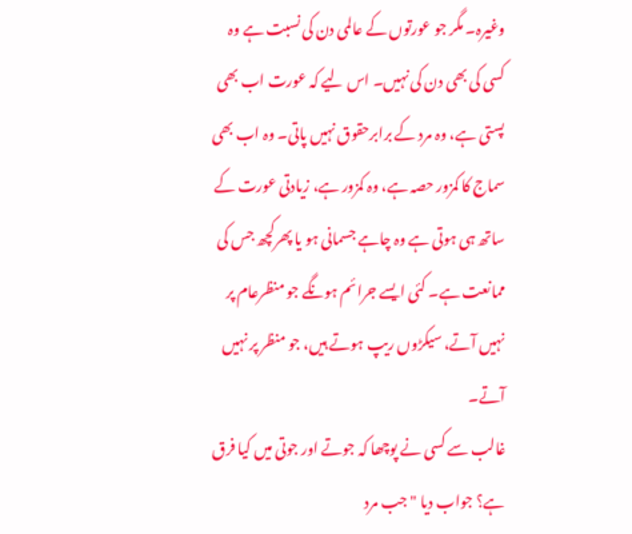وغیرہ۔ مگر جو عورتوں کے عالمی دن کی نسبت ہے وہ کسی کی بھی دن کی نہیں۔ اس لیے کہ عورت اب بھی پستی ہے، وہ مرد کے برابرحقوق نہیں پاتی۔ وہ اب بھی سماج کا کمزور حصہ ہے، وہ کمزور ہے، زیادتی عورت کے ساتھ ہی ہوتی ہے وہ چاہے جسمانی ہو یا پھرکچھ جس کی ممانعت ہے۔ کئی ایسے جرائم ہونگے جو منظرعام پر نہیں آتے، سیکڑوں ریپ ہوتے ہیں، جو منظر پر نہیں آتے۔
غالب سے کسی نے پوچھا کہ جوتے اور جوتی میں کیا فرق ہے؟ جواب دیا "جب مرد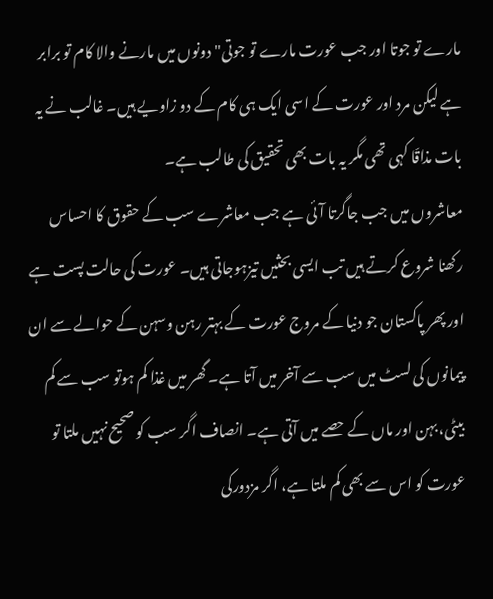مارے تو جوتا اور جب عورت مارے تو جوتی" دونوں میں مارنے والا کام تو برابر ہے لیکن مرد اور عورت کے اسی ایک ہی کام کے دو زاویے ہیں۔ غالب نے یہ بات مذاقّا کہی تھی مگر یہ بات بھی تحقیق کی طالب ہے۔
معاشروں میں جب جاگرتا آئی ہے جب معاشرے سب کے حقوق کا احساس رکھنا شروع کرتے ہیں تب ایسی بحثیں تیزہوجاتی ہیں۔ عورت کی حالت پست ہے اور پھر پاکستان جو دنیا کے مروج عورت کے بہتر رہن وسہن کے حوالے سے ان پیمانوں کی لسٹ میں سب سے آخر میں آتا ہے۔ گھر میں غذا کم ہوتو سب سے کم بیٹی، بہن اور ماں کے حصے میں آتی ہے۔ انصاف اگر سب کو صحیح نہیں ملتا تو عورت کو اس سے بھی کم ملتا ہے، اگر مزدورکی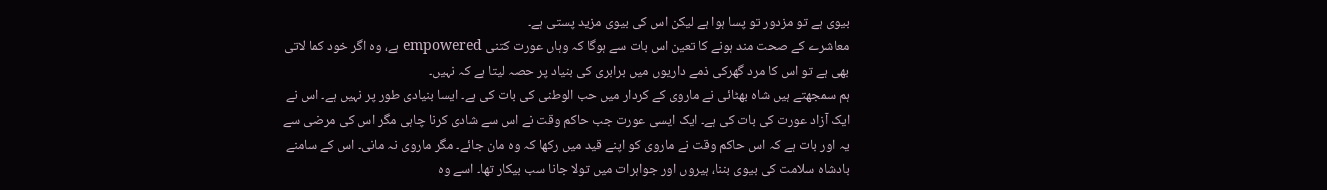بیوی ہے تو مزدور تو پسا ہوا ہے لیکن اس کی بیوی مزید پستی ہے۔
معاشرے کے صحت مند ہونے کا تعین اس بات سے ہوگا کہ وہاں عورت کتنی empowered ہے، وہ اگر خود کما لاتی بھی ہے تو اس کا مرد گھرکی ذمے داریوں میں برابری کی بنیاد پر حصہ لیتا ہے کہ نہیں۔
ہم سمجھتے ہیں شاہ بھٹائی نے ماروی کے کردار میں حب الوطنی کی بات کی ہے۔ ایسا بنیادی طور پر نہیں ہے۔ اس نے ایک آزاد عورت کی بات کی ہے۔ ایک ایسی عورت جب حاکم وقت نے اس سے شادی کرنا چاہی مگر اس کی مرضی سے یہ اور بات ہے کہ اس حاکم وقت نے ماروی کو اپنے قید میں رکھا کہ وہ مان جائے۔ مگر ماروی نہ مانی۔ اس کے سامنے بادشاہ سلامت کی بیوی بننا، ہیروں اور جواہرات میں تولا جانا سب بیکار تھا۔ اسے وہ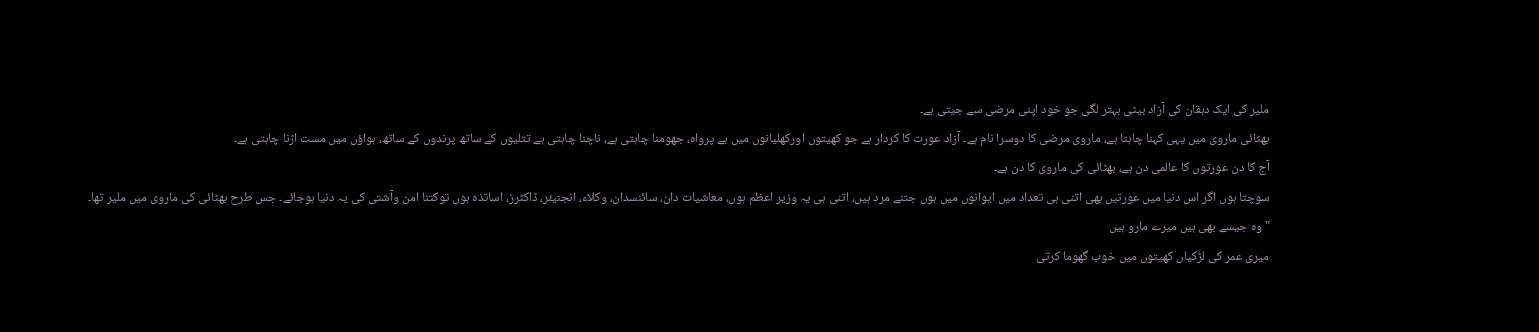ملیر کی ایک دہقان کی آزاد بیٹی بہتر لگی جو خود اپنی مرضی سے جیتی ہے۔
بھٹائی ماروی میں یہی کہنا چاہتا ہے، ماروی مرضی کا دوسرا نام ہے۔ آزاد عورت کا کردار ہے جو کھیتوں اورکھلیانوں میں بے پرواہ، جھومنا چاہتی ہے، ناچنا چاہتی ہے تتلیوں کے ساتھ پرندوں کے ساتھ، ہواؤں میں مست اڑنا چاہتی ہے۔
آج کا دن عورتوں کا عالمی دن ہے، بھٹائی کی ماروی کا دن ہے۔
سوچتا ہوں اگر اس دنیا میں عورتیں بھی اتنی ہی تعداد میں ایوانوں میں ہوں جتنے مرد ہیں، اتنی ہی یہ وزیر اعظم ہوں، معاشیات دان، سائنسدان، وکلاء، انجنیئر، ڈاکٹرز، اساتذہ ہوں توکتنا امن وآشتی کی یہ دنیا ہوجائے۔ جس طرح بھٹائی کی ماروی میں ملیر تھا۔
" وہ جیسے بھی ہیں میرے مارو ہیں
میری عمر کی لڑکیاں کھیتوں میں خوب گھوما کرتی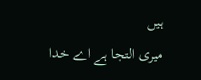ہیں
میری التجا ہے اے خدا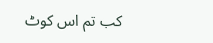کب تم اس کوٹ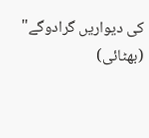کی دیواریں گرادوگے"
(بھٹائی)